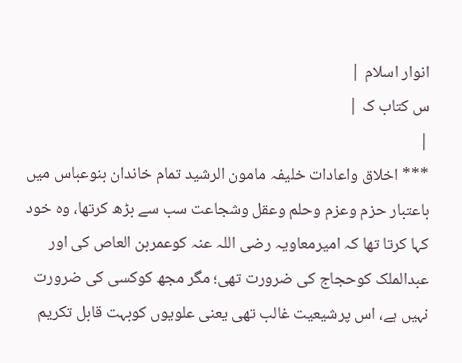انوار اسلام |
س کتاب ک |
|
*** اخلاق واعادات خلیفہ مامون الرشید تمام خاندان بنوعباس میں باعتبار حزم وعزم وحلم وعقل وشجاعت سب سے بڑھ کرتھا، وہ خود کہا کرتا تھا کہ امیرمعاویہ رضی اللہ عنہ کوعمربن العاص کی اور عبدالملک کوحجاج کی ضرورت تھی؛ مگر مجھ کوکسی کی ضرورت نہیں ہے، اس پرشیعیت غالب تھی یعنی علویوں کوبہت قابل تکریم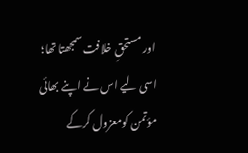اور مستحقِ خلافت سمجھتا تھا؛ اسی لیے اس نے اپنے بھائی مؤتمن کومعزول کرکے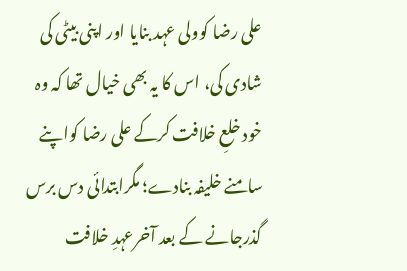علی رضا کوولی عہد بنایا اور اپنی بیٹی کی شادی کی، اس کا یہ بھی خیال تھا کہ وہ خود خلعِ خلافت کرکے علی رضا کواپنے سامنے خلیفہ بنادے؛ مگرابتدائی دس برس گذرجانے کے بعد آخرعہدِ خلافت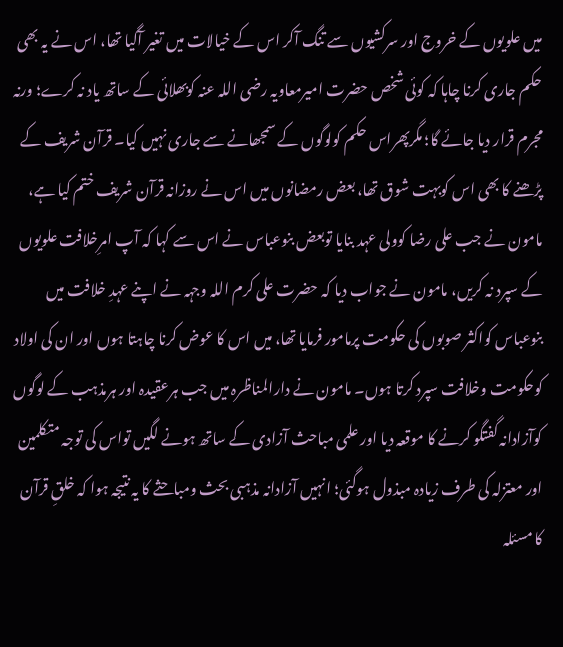میں علویوں کے خروج اور سرکشیوں سے تنگ آکر اس کے خیالات میں تغیر آگیا تھا، اس نے یہ بھی حکم جاری کرنا چاہا کہ کوئی شخص حضرت امیرمعاویہ رضی اللہ عنہ کوبھلائی کے ساتھ یاد نہ کرے؛ ورنہ مجرم قرار دیا جائے گا؛ مگرپھراس حکم کولوگوں کے سمجھانے سے جاری نہیں کیا۔ قرآن شریف کے پڑھنے کا بھی اس کوبہت شوق تھا، بعض رمضانوں میں اس نے روزانہ قرآن شریف ختم کیا ہے، مامون نے جب علی رضا کوولی عہد بنایا توبعض بنوعباس نے اس سے کہا کہ آپ امرِخلافت علویوں کے سپرد نہ کریں، مامون نے جواب دیا کہ حضرت علی کرم اللہ وجہہ نے اپنے عہدِ خلافت میں بنوعباس کواکثر صوبوں کی حکومت پرمامور فرمایا تھا، میں اس کا عوض کرنا چاہتا ہوں اور ان کی اولاد کوحکومت وخلافت سپرد کرتا ہوں۔ مامون نے دارالمناظرہ میں جب ہرعقیدہ اور ہرمذہب کے لوگوں کوآزادانہ گفتگو کرنے کا موقعہ دیا اور علمی مباحث آزادی کے ساتھ ہونے لگیں تواس کی توجہ متکلمین اور معتزلہ کی طرف زیادہ مبذول ہوگئی؛ انہیں آزادانہ مذہبی بحث ومباحثے کا یہ نتیجہ ہوا کہ خلقِ قرآن کا مسئلہ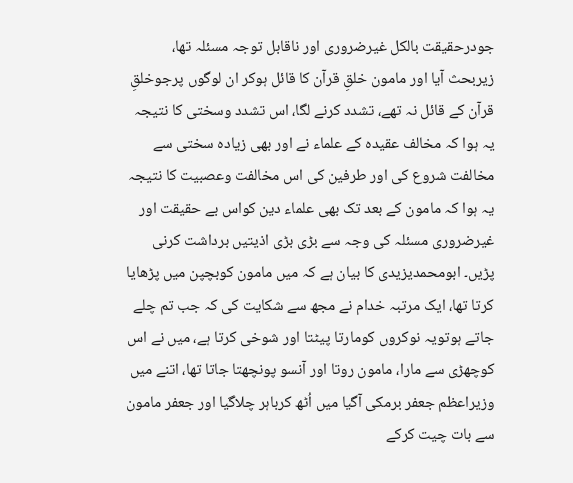جودرحقیقت بالکل غیرضروری اور ناقابل توجہ مسئلہ تھا، زیربحث آیا اور مامون خلقِ قرآن کا قائل ہوکر ان لوگوں پرجوخلقِ قرآن کے قائل نہ تھے، تشدد کرنے لگا، اس تشدد وسختی کا نتیجہ یہ ہوا کہ مخالف عقیدہ کے علماء نے اور بھی زیادہ سختی سے مخالفت شروع کی اور طرفین کی اس مخالفت وعصبیت کا نتیجہ یہ ہوا کہ مامون کے بعد تک بھی علماء دین کواس بے حقیقت اور غیرضروری مسئلہ کی وجہ سے بڑی بڑی اذیتیں برداشت کرنی پڑیں۔ ابومحمدیزیدی کا بیان ہے کہ میں مامون کوبچپن میں پڑھایا کرتا تھا، ایک مرتبہ خدام نے مجھ سے شکایت کی کہ جب تم چلے جاتے ہوتویہ نوکروں کومارتا پیٹتا اور شوخی کرتا ہے، میں نے اس کوچھڑی سے مارا، مامون روتا اور آنسو پونچھتا جاتا تھا، اتنے میں وزیراعظم جعفر برمکی آگیا میں اُٹھ کرباہر چلاگیا اور جعفر مامون سے بات چیت کرکے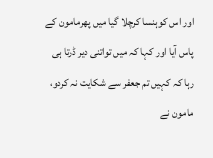اور اس کوہنسا کرچلا گیا میں پھرمامون کے پاس آیا اور کہا کہ میں تواتنی دیر ڈرتا ہی رہا کہ کہیں تم جعفر سے شکایت نہ کردو، مامون نے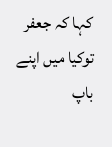کہا کہ جعفر توکیا میں اپنے باپ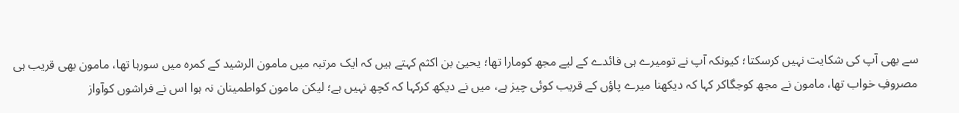سے بھی آپ کی شکایت نہیں کرسکتا؛ کیونکہ آپ نے تومیرے ہی فائدے کے لیے مجھ کومارا تھا؛ یحییٰ بن اکثم کہتے ہیں کہ ایک مرتبہ میں مامون الرشید کے کمرہ میں سورہا تھا، مامون بھی قریب ہی مصروفِ خواب تھا، مامون نے مجھ کوجگاکر کہا کہ دیکھنا میرے پاؤں کے قریب کوئی چیز ہے، میں نے دیکھ کرکہا کہ کچھ نہیں ہے؛ لیکن مامون کواطمینان نہ ہوا اس نے فراشوں کوآواز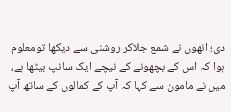دی؛ انھوں نے شمع جلاکر روشنی سے دیکھا تومعلوم ہوا کہ اس کے بچھونے کے نیچے ایک سانپ بیٹھا ہے، میں نے مامون سے کہا کہ آپ کے کمالوں کے ساتھ آپ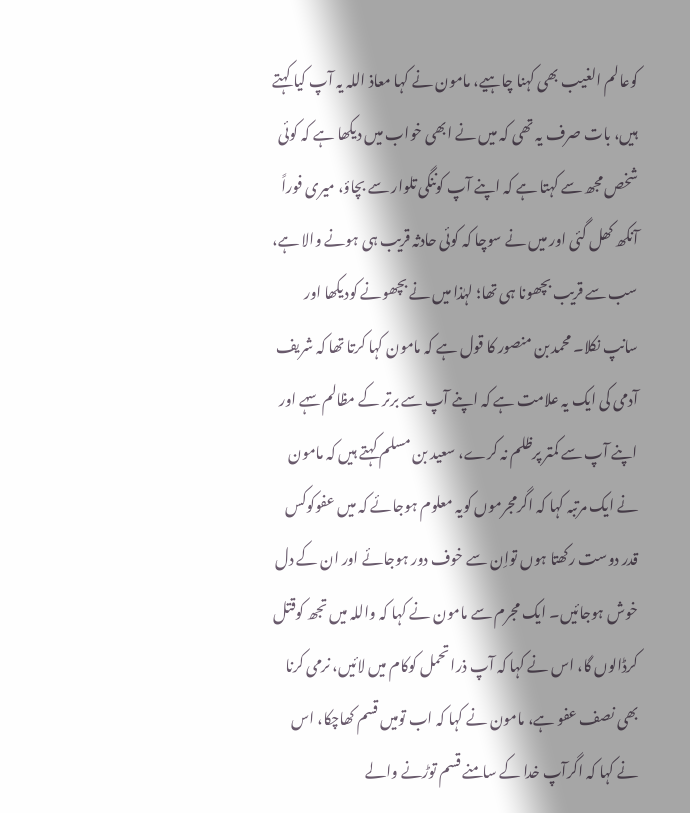کوعالم الغیب بھی کہنا چاہیے، مامون نے کہا معاذ اللہ یہ آپ کیا کہتے ہیں، بات صرف یہ تھی کہ میں نے ابھی خواب میں دیکھا ہے کہ کوئی شخص مجھ سے کہتا ہے کہ اپنے آپ کوننگی تلوار سے بچاؤ، میری فوراً آنکھ کھل گئی اور میں نے سوچا کہ کوئی حادثہ قریب ہی ہونے والا ہے، سب سے قریب بچھونا ہی تھا؛ لہٰذا میں نے بچھونے کودیکھا اور سانپ نکلا۔ محمد بن منصور کا قول ہے کہ مامون کہا کرتا تھا کہ شریف آدمی کی ایک یہ علامت ہے کہ اپنے آپ سے برتر کے مظالم سہے اور اپنے آپ سے کمتر پرظلم نہ کرے، سعید بن مسلم کہتے ہیں کہ مامون نے ایک مرتبہ کہا کہ اگرمجرموں کویہ معلوم ہوجائے کہ میں عفوکوکس قدر دوست رکھتا ہوں تواِن سے خوف دور ہوجائے اور ان کے دل خوش ہوجائیں۔ ایک مجرم سے مامون نے کہا کہ واللہ میں تجھ کوقتل کرڈالوں گا، اس نے کہا کہ آپ ذرا تحمل کوکام میں لائیں، نرمی کرنا بھی نصف عفو ہے، مامون نے کہا کہ اب تومیں قسم کھاچکا، اس نے کہا کہ اگرآپ خدا کے سامنے قسم توڑنے والے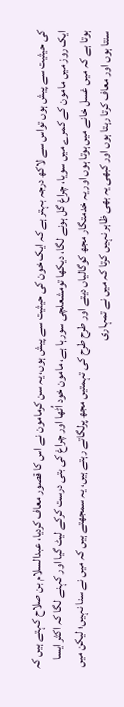کی حیثیت سے پیش ہوں تواس سے لاکھ درجہ بہتر ہے کہ ایک خون کی حیثیت سے پیش ہوں، یہ سن کرمامون نے اس کا قصور معاف کردیا، عبدالسلام بن صلاح کہتے ہیں کہ ایک روز میں مامون کے کمرے میں سویا، چراغ گل ہونے لگا، دیکھا تومشعلچی سورہا ہے، مامون خود اُٹھا اور چراغ کی بتی درست کرکے لیٹ گیا اور کہنے لگا کہ اکثر ایسا ہوتا ہے کہ میں غسل خانے میں ہوتا ہوں اور یہ خدمتگار مجھ کوگالیاں دیتے اور طرح طرح کی تہمتیں مجھ پرلگاتے رہتے ہیں، یہ سمجھتے ہیں کہ میں نے سنا نہیں؛ لیکن میں سنتا ہوں اور معاف کرتا رہتا ہوں اور کبھی یہ بھی ظاہر نہیں کرتا کہ میں نے تمہاری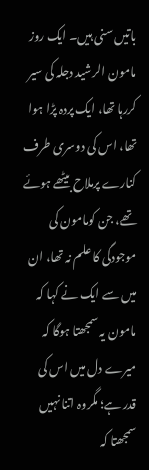باتیں سنی ہیں۔ ایک روز مامون الرشید دجلہ کی سیر کررہا تھا، ایک پردہ پڑا ہوا تھا، اس کی دوسری طرف کنارے پرملاح بیٹھے ہوئے تھے، جن کومامون کی موجودگی کا علم نہ تھا، ان میں سے ایک نے کہا کہ مامون یہ سمجھتا ہوگا کہ میرے دل میں اس کی قدر ہے؛ مگروہ اتنا نہیں سمجھتا کہ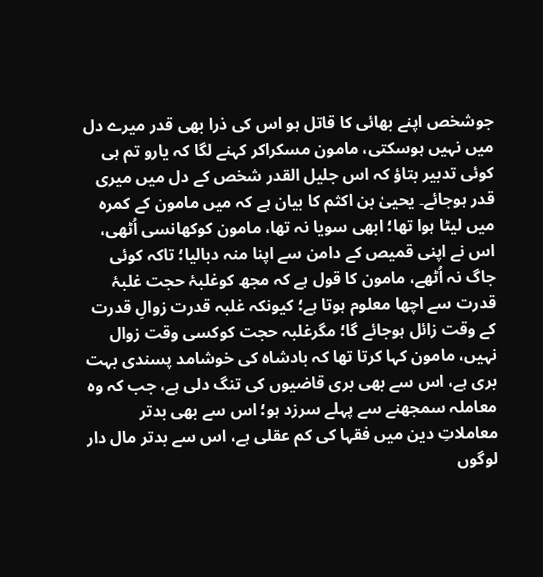جوشخص اپنے بھائی کا قاتل ہو اس کی ذرا بھی قدر میرے دل میں نہیں ہوسکتی، مامون مسکراکر کہنے لگا کہ یارو تم ہی کوئی تدبیر بتاؤ کہ اس جلیل القدر شخص کے دل میں میری قدر ہوجائے۔ یحییٰ بن اکثم کا بیان ہے کہ میں مامون کے کمرہ میں لیٹا ہوا تھا؛ ابھی سویا نہ تھا، مامون کوکھانسی اُٹھی، اس نے اپنی قمیص کے دامن سے اپنا منہ دبالیا؛ تاکہ کوئی جاگ نہ اُٹھے، مامون کا قول ہے کہ مجھ کوغلبۂ حجت غلبۂ قدرت سے اچھا معلوم ہوتا ہے؛ کیونکہ غلبہ قدرت زوالِ قدرت کے وقت زائل ہوجائے گا؛ مگرغلبہ حجت کوکسی وقت زوال نہیں، مامون کہا کرتا تھا کہ بادشاہ کی خوشامد پسندی بہت بری ہے، اس سے بھی بری قاضیوں کی تنگ دلی ہے، جب کہ وہ معاملہ سمجھنے سے پہلے سرزد ہو؛ اس سے بھی بدتر معاملاتِ دین میں فقہا کی کم عقلی ہے، اس سے بدتر مال دار لوگوں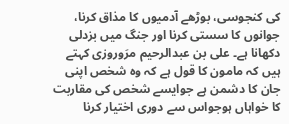کی کنجوسی، بوڑھے آدمیوں کا مذاق کرنا، جوانوں کا سستی کرنا اور جنگ میں بزدلی دکھانا ہے۔ علی بن عبدالرحیم مرَوروزی کہتے ہیں کہ مامون کا قول ہے کہ وہ شخص اپنی جان کا دشمن ہے جوایسے شخص کی مقاربت کا خواہاں ہوجواس سے دوری اختیار کرنا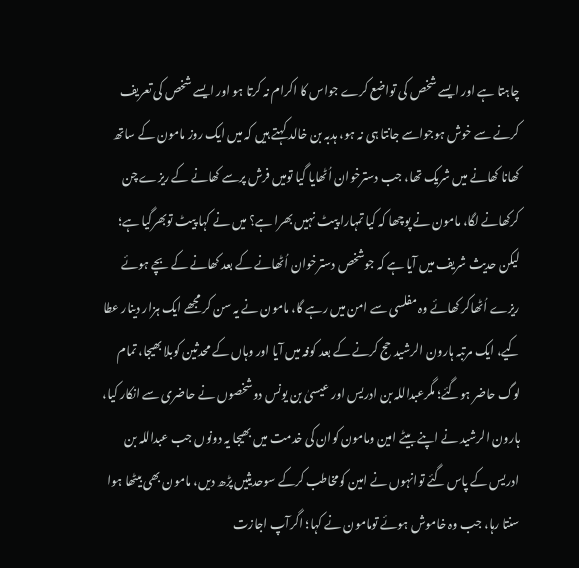چاہتا ہے اور ایسے شخص کی تواضع کرے جواس کا اکرام نہ کرتا ہو اور ایسے شخص کی تعریف کرنے سے خوش ہوجواسے جانتا ہی نہ ہو، ہدبہ بن خالد کہتے ہیں کہ میں ایک روز مامون کے ساتھ کھانا کھانے میں شریک تھا، جب دسترخوان اُٹھایا گیا تومیں فرش پرسے کھانے کے ریزے چن کرکھانے لگا، مامون نے پوچھا کہ کیا تمہارا پیٹ نہیں بھرا ہے؟ میں نے کہا پیٹ توبھرگیا ہے؛ لیکن حدیث شریف میں آیا ہے کہ جوشخص دسترخوان اُٹھانے کے بعد کھانے کے بچے ہوئے ریزے اُٹھاکر کھائے وہ مفلسی سے امن میں رہے گا، مامون نے یہ سن کر مجھے ایک ہزار دینار عطا کیے، ایک مرتبہ ہارون الرشید حج کرنے کے بعد کوفہ میں آیا اور وہاں کے محدثین کوبلا بھیجا، تمام لوگ حاضر ہوگئے؛ مگرعبداللہ بن ادریس اور عیسیٰ بن یونس دوشخصوں نے حاضری سے انکار کیا، ہارون الرشید نے اپنے بیٹے امین ومامون کوان کی خدمت میں بھیجا یہ دونوں جب عبداللہ بن ادریس کے پاس گئے توانہوں نے امین کومخاطب کرکے سوحدیثیں پڑھ دیں، مامون بھی بیٹھا ہوا سنتا رہا، جب وہ خاموش ہوئے تومامون نے کہا؛ اگرآپ اجازت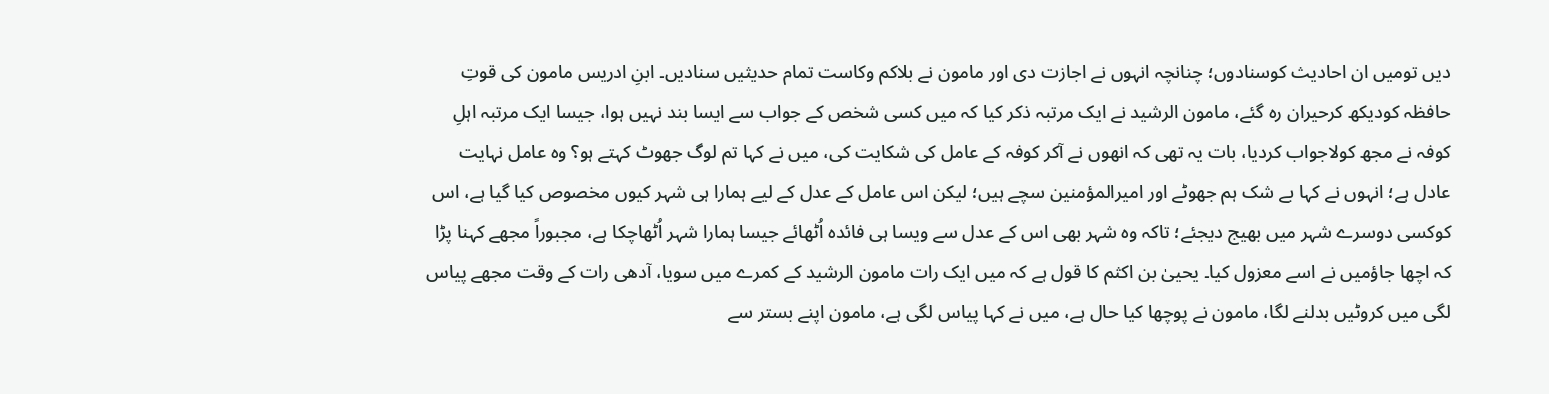دیں تومیں ان احادیث کوسنادوں؛ چنانچہ انہوں نے اجازت دی اور مامون نے بلاکم وکاست تمام حدیثیں سنادیں۔ ابنِ ادریس مامون کی قوتِ حافظہ کودیکھ کرحیران رہ گئے، مامون الرشید نے ایک مرتبہ ذکر کیا کہ میں کسی شخص کے جواب سے ایسا بند نہیں ہوا، جیسا ایک مرتبہ اہلِ کوفہ نے مجھ کولاجواب کردیا، بات یہ تھی کہ انھوں نے آکر کوفہ کے عامل کی شکایت کی، میں نے کہا تم لوگ جھوٹ کہتے ہو؟ وہ عامل نہایت عادل ہے؛ انہوں نے کہا بے شک ہم جھوٹے اور امیرالمؤمنین سچے ہیں؛ لیکن اس عامل کے عدل کے لیے ہمارا ہی شہر کیوں مخصوص کیا گیا ہے، اس کوکسی دوسرے شہر میں بھیج دیجئے؛ تاکہ وہ شہر بھی اس کے عدل سے ویسا ہی فائدہ اُٹھائے جیسا ہمارا شہر اُٹھاچکا ہے، مجبوراً مجھے کہنا پڑا کہ اچھا جاؤمیں نے اسے معزول کیا۔ یحییٰ بن اکثم کا قول ہے کہ میں ایک رات مامون الرشید کے کمرے میں سویا، آدھی رات کے وقت مجھے پیاس لگی میں کروٹیں بدلنے لگا، مامون نے پوچھا کیا حال ہے، میں نے کہا پیاس لگی ہے، مامون اپنے بستر سے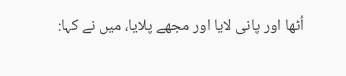اُٹھا اور پانی لایا اور مجھے پلایا، میں نے کہا: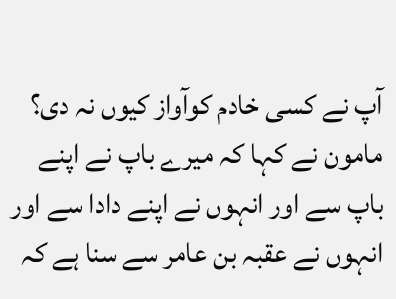آپ نے کسی خادم کوآواز کیوں نہ دی؟ مامون نے کہا کہ میرے باپ نے اپنے باپ سے اور انہوں نے اپنے دادا سے اور انہوں نے عقبہ بن عامر سے سنا ہے کہ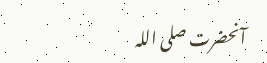آنحضرت صلی اللہ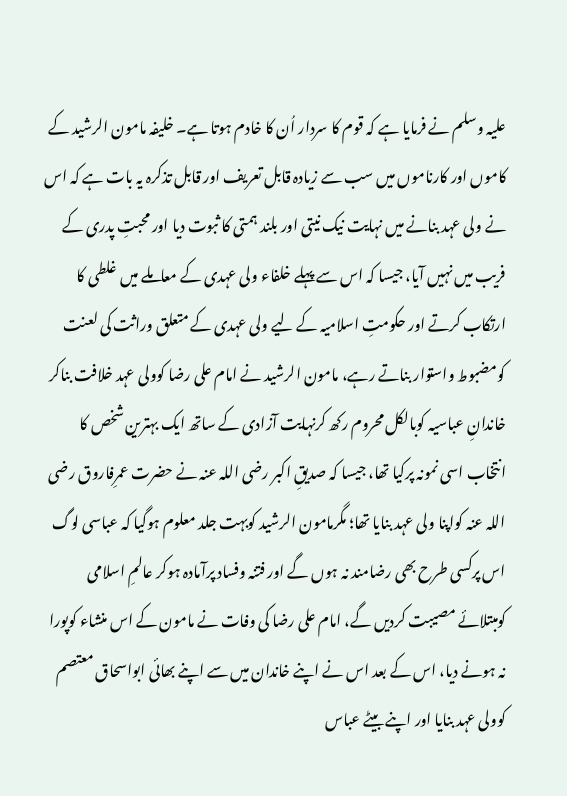علیہ وسلم نے فرمایا ہے کہ قوم کا سردار اُن کا خادم ہوتا ہے۔ خلیفہ مامون الرشید کے کاموں اور کارناموں میں سب سے زیادہ قابل تعریف اور قابل تذکرہ یہ بات ہے کہ اس نے ولی عہد بنانے میں نہایت نیک نیتی اور بلند ہمتی کا ثبوت دیا اور محبتِ پدری کے فریب میں نہیں آیا، جیسا کہ اس سے پہلے خلفاء ولی عہدی کے معاملے میں غلطی کا ارتکاب کرتے اور حکومتِ اسلامیہ کے لیے ولی عہدی کے متعلق وراثت کی لعنت کومضبوط واستوار بناتے رہے، مامون الرشید نے امام علی رضا کوولی عہد خلافت بناکر خاندانِ عباسیہ کوبالکل محروم رکھ کرنہایت آزادی کے ساتھ ایک بہترین شخص کا انتخاب اسی نمونہ پرکیا تھا، جیسا کہ صدیقِ اکبر رضی اللہ عنہ نے حضرت عمرِفاروق رضی اللہ عنہ کواپنا ولی عہد بنایا تھا؛ مگرمامون الرشید کوبہت جلد معلوم ہوگیا کہ عباسی لوگ اس پرکسی طرح بھی رضامند نہ ہوں گے اور فتنہ وفساد پرآمادہ ہوکر عالمِ اسلامی کومبتلائے مصیبت کردیں گے، امام علی رضا کی وفات نے مامون کے اس منشاء کوپورا نہ ہونے دیا، اس کے بعد اس نے اپنے خاندان میں سے اپنے بھائی ابواسحاق معتصم کوولی عہد بنایا اور اپنے بیٹے عباس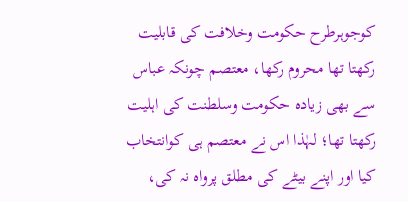کوجوہرطرح حکومت وخلافت کی قابلیت رکھتا تھا محروم رکھا، معتصم چونکہ عباس سے بھی زیادہ حکومت وسلطنت کی اہلیت رکھتا تھا؛ لہٰذا اس نے معتصم ہی کوانتخاب کیا اور اپنے بیٹے کی مطلق پرواہ نہ کی،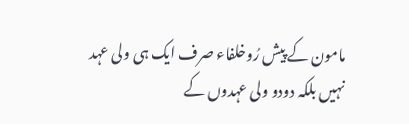مامون کے پیش رُوخلفاء صرف ایک ہی ولی عہد نہیں بلکہ دودو ولی عہدوں کے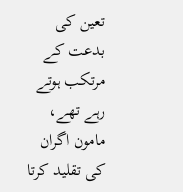تعین کی بدعت کے مرتکب ہوتے رہے تھے، مامون اگران کی تقلید کرتا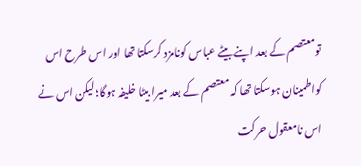تومعتصم کے بعد اپنے بیٹے عباس کونامزد کرسکتا تھا اور اس طرح اس کواطمینان ہوسکتا تھا کہ معتصم کے بعد میرا بیٹا خلیفہ ہوگا؛ لیکن اس نے اس نامعقول حرکت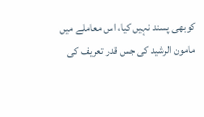کوبھی پسند نہیں کیا، اس معاملے میں مامون الرشید کی جس قدر تعریف کی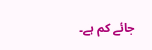جائے کم ہے۔